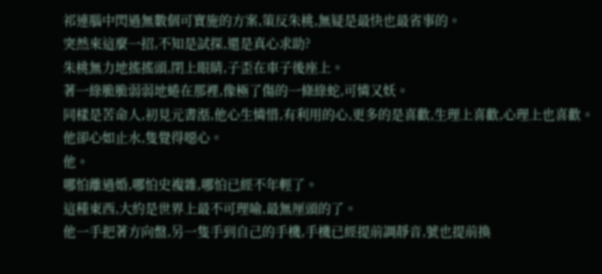祁連腦中閃過無數個可實施的方案,策反朱桃,無疑是最快也最省事的。
突然來這麼一招,不知是試探,還是真心求助?
朱桃無力地搖搖頭,閉上眼睛,子歪在車子後座上。
著一綠脆脆弱弱地蜷在那裡,像極了傷的一條綠蛇,可憐又妖。
同樣是苦命人,初見元書湉,他心生憐惜,有利用的心,更多的是喜歡,生理上喜歡,心理上也喜歡。
他卻心如止水,隻覺得噁心。
他。
哪怕離過婚,哪怕史複雜,哪怕已經不年輕了。
這種東西,大約是世界上最不可理喻,最無厘頭的了。
他一手把著方向盤,另一隻手到自己的手機,手機已經提前調靜音,號也提前換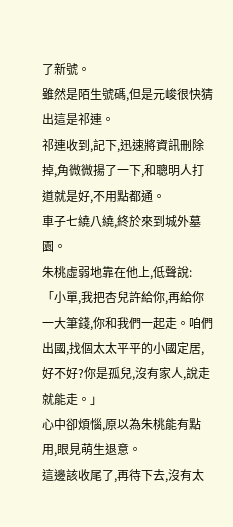了新號。
雖然是陌生號碼,但是元峻很快猜出這是祁連。
祁連收到,記下,迅速將資訊刪除掉,角微微揚了一下,和聰明人打道就是好,不用點都通。
車子七繞八繞,終於來到城外墓園。
朱桃虛弱地靠在他上,低聲說:「小單,我把杏兒許給你,再給你一大筆錢,你和我們一起走。咱們出國,找個太太平平的小國定居,好不好?你是孤兒,沒有家人,說走就能走。」
心中卻煩惱,原以為朱桃能有點用,眼見萌生退意。
這邊該收尾了,再待下去,沒有太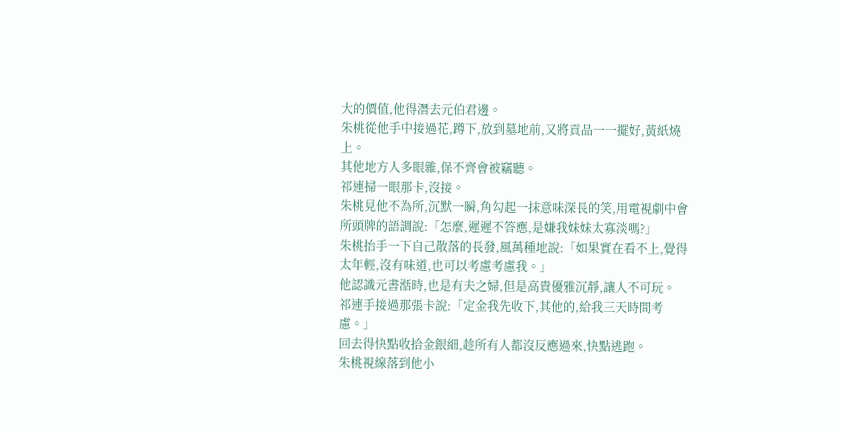大的價值,他得潛去元伯君邊。
朱桃從他手中接過花,蹲下,放到墓地前,又將貢品一一擺好,黃紙燒上。
其他地方人多眼雜,保不齊會被竊聽。
祁連掃一眼那卡,沒接。
朱桃見他不為所,沉默一瞬,角勾起一抹意味深長的笑,用電視劇中會所頭牌的語調說:「怎麼,遲遲不答應,是嫌我妹妹太寡淡嗎?」
朱桃抬手一下自己散落的長發,風萬種地說:「如果實在看不上,覺得太年輕,沒有味道,也可以考慮考慮我。」
他認識元書湉時,也是有夫之婦,但是高貴優雅沉靜,讓人不可玩。
祁連手接過那張卡說:「定金我先收下,其他的,給我三天時間考慮。」
回去得快點收拾金銀細,趁所有人都沒反應過來,快點逃跑。
朱桃視線落到他小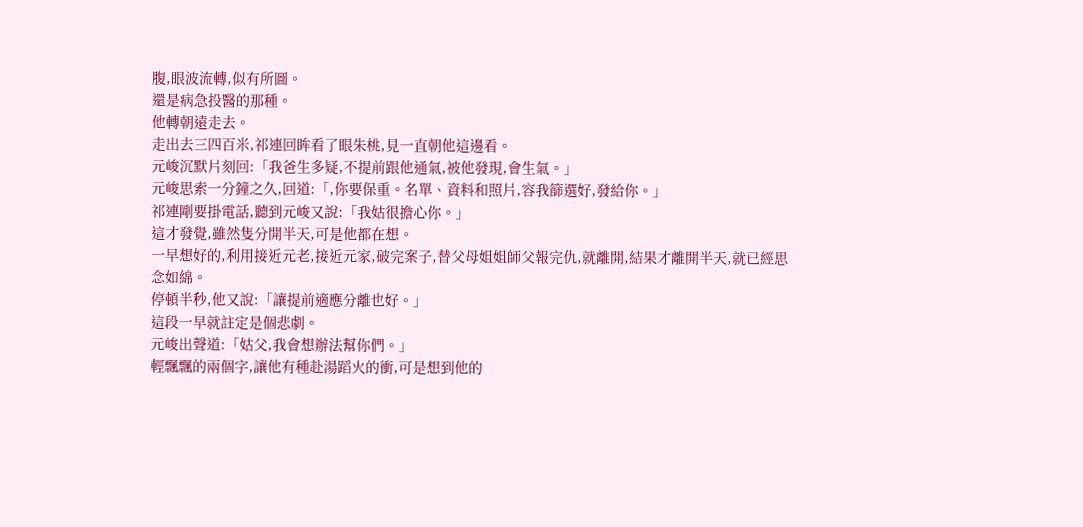腹,眼波流轉,似有所圖。
還是病急投醫的那種。
他轉朝遠走去。
走出去三四百米,祁連回眸看了眼朱桃,見一直朝他這邊看。
元峻沉默片刻回:「我爸生多疑,不提前跟他通氣,被他發現,會生氣。」
元峻思索一分鐘之久,回道:「,你要保重。名單、資料和照片,容我篩選好,發給你。」
祁連剛要掛電話,聽到元峻又說:「我姑很擔心你。」
這才發覺,雖然隻分開半天,可是他都在想。
一早想好的,利用接近元老,接近元家,破完案子,替父母姐姐師父報完仇,就離開,結果才離開半天,就已經思念如綿。
停頓半秒,他又說:「讓提前適應分離也好。」
這段一早就註定是個悲劇。
元峻出聲道:「姑父,我會想辦法幫你們。」
輕飄飄的兩個字,讓他有種赴湯蹈火的衝,可是想到他的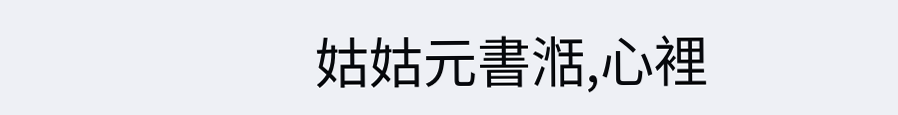姑姑元書湉,心裡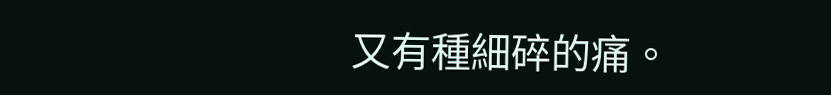又有種細碎的痛。